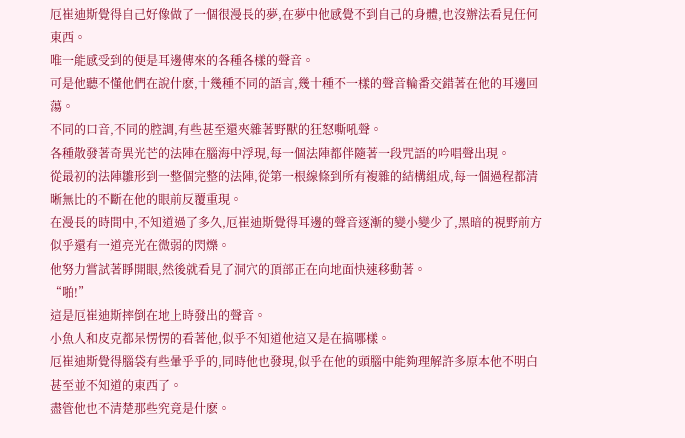厄崔迪斯覺得自己好像做了一個很漫長的夢,在夢中他感覺不到自己的身體,也沒辦法看見任何東西。
唯一能感受到的便是耳邊傳來的各種各樣的聲音。
可是他聽不懂他們在說什麽,十幾種不同的語言,幾十種不一樣的聲音輪番交錯著在他的耳邊回蕩。
不同的口音,不同的腔調,有些甚至還夾雜著野獸的狂怒嘶吼聲。
各種散發著奇異光芒的法陣在腦海中浮現,每一個法陣都伴隨著一段咒語的吟唱聲出現。
從最初的法陣雛形到一整個完整的法陣,從第一根線條到所有複雜的結構組成,每一個過程都清晰無比的不斷在他的眼前反覆重現。
在漫長的時間中,不知道過了多久,厄崔迪斯覺得耳邊的聲音逐漸的變小變少了,黑暗的視野前方似乎還有一道亮光在微弱的閃爍。
他努力嘗試著睜開眼,然後就看見了洞穴的頂部正在向地面快速移動著。
“啪!”
這是厄崔迪斯摔倒在地上時發出的聲音。
小魚人和皮克都呆愣愣的看著他,似乎不知道他這又是在搞哪樣。
厄崔迪斯覺得腦袋有些暈乎乎的,同時他也發現,似乎在他的頭腦中能夠理解許多原本他不明白甚至並不知道的東西了。
盡管他也不清楚那些究竟是什麽。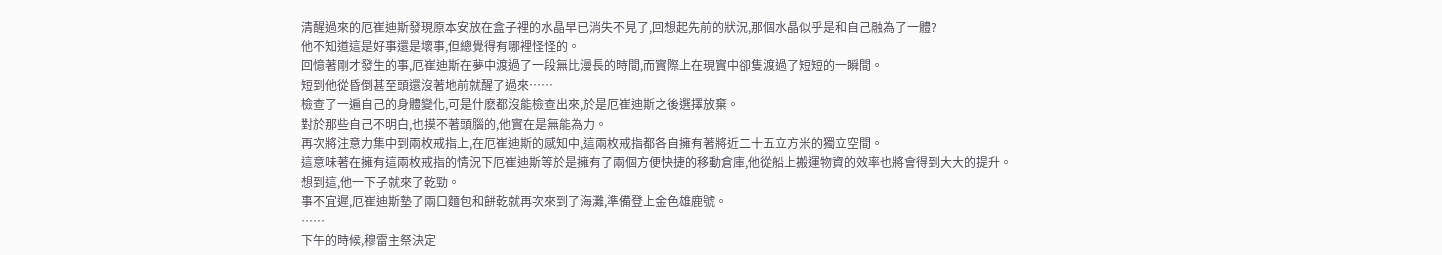清醒過來的厄崔迪斯發現原本安放在盒子裡的水晶早已消失不見了,回想起先前的狀況,那個水晶似乎是和自己融為了一體?
他不知道這是好事還是壞事,但總覺得有哪裡怪怪的。
回憶著剛才發生的事,厄崔迪斯在夢中渡過了一段無比漫長的時間,而實際上在現實中卻隻渡過了短短的一瞬間。
短到他從昏倒甚至頭還沒著地前就醒了過來……
檢查了一遍自己的身體變化,可是什麽都沒能檢查出來,於是厄崔迪斯之後選擇放棄。
對於那些自己不明白,也摸不著頭腦的,他實在是無能為力。
再次將注意力集中到兩枚戒指上,在厄崔迪斯的感知中,這兩枚戒指都各自擁有著將近二十五立方米的獨立空間。
這意味著在擁有這兩枚戒指的情況下厄崔迪斯等於是擁有了兩個方便快捷的移動倉庫,他從船上搬運物資的效率也將會得到大大的提升。
想到這,他一下子就來了乾勁。
事不宜遲,厄崔迪斯墊了兩口麵包和餅乾就再次來到了海灘,準備登上金色雄鹿號。
……
下午的時候,穆雷主祭決定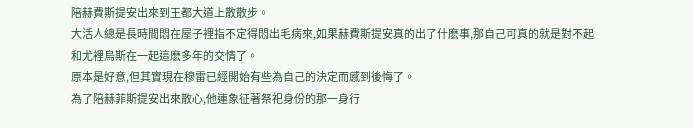陪赫費斯提安出來到王都大道上散散步。
大活人總是長時間悶在屋子裡指不定得悶出毛病來,如果赫費斯提安真的出了什麽事,那自己可真的就是對不起和尤裡烏斯在一起這麽多年的交情了。
原本是好意,但其實現在穆雷已經開始有些為自己的決定而感到後悔了。
為了陪赫菲斯提安出來散心,他連象征著祭祀身份的那一身行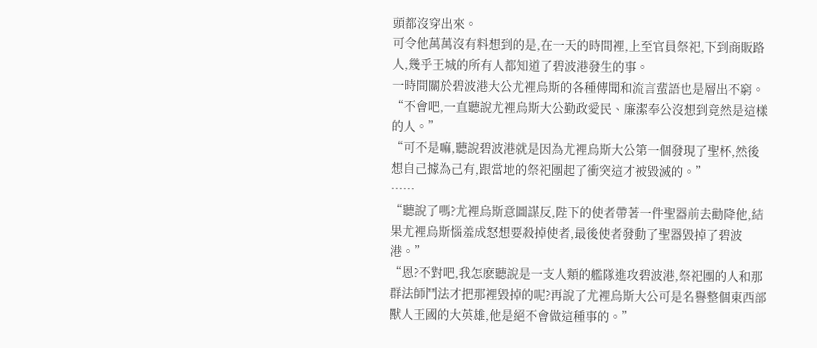頭都沒穿出來。
可令他萬萬沒有料想到的是,在一天的時間裡,上至官員祭祀,下到商販路人,幾乎王城的所有人都知道了碧波港發生的事。
一時間關於碧波港大公尤裡烏斯的各種傳聞和流言蜚語也是層出不窮。
“不會吧,一直聽說尤裡烏斯大公勤政愛民、廉潔奉公沒想到竟然是這樣的人。”
“可不是嘛,聽說碧波港就是因為尤裡烏斯大公第一個發現了聖杯,然後想自己據為己有,跟當地的祭祀團起了衝突這才被毀滅的。”
……
“聽說了嗎?尤裡烏斯意圖謀反,陛下的使者帶著一件聖器前去勸降他,結果尤裡烏斯惱羞成怒想要殺掉使者,最後使者發動了聖器毀掉了碧波港。”
“恩?不對吧,我怎麽聽說是一支人類的艦隊進攻碧波港,祭祀團的人和那群法師鬥法才把那裡毀掉的呢?再說了尤裡烏斯大公可是名譽整個東西部獸人王國的大英雄,他是絕不會做這種事的。”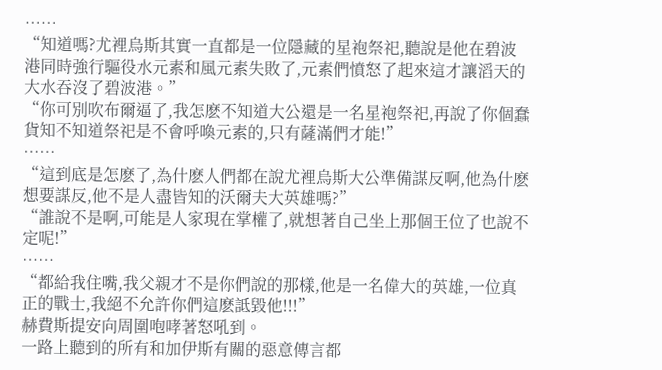……
“知道嗎?尤裡烏斯其實一直都是一位隱藏的星袍祭祀,聽說是他在碧波港同時強行驅役水元素和風元素失敗了,元素們憤怒了起來這才讓滔天的大水吞沒了碧波港。”
“你可別吹布爾逼了,我怎麽不知道大公還是一名星袍祭祀,再說了你個蠢貨知不知道祭祀是不會呼喚元素的,只有薩滿們才能!”
……
“這到底是怎麽了,為什麽人們都在說尤裡烏斯大公準備謀反啊,他為什麽想要謀反,他不是人盡皆知的沃爾夫大英雄嗎?”
“誰說不是啊,可能是人家現在掌權了,就想著自己坐上那個王位了也說不定呢!”
……
“都給我住嘴,我父親才不是你們說的那樣,他是一名偉大的英雄,一位真正的戰士,我絕不允許你們這麽詆毀他!!!”
赫費斯提安向周圍咆哮著怒吼到。
一路上聽到的所有和加伊斯有關的惡意傳言都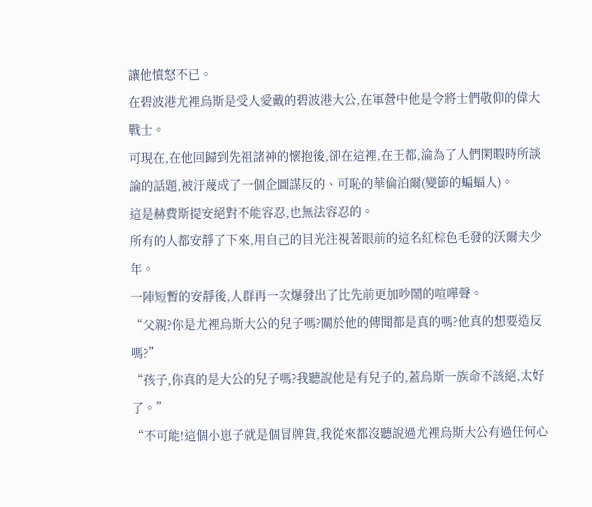讓他憤怒不已。
在碧波港尤裡烏斯是受人愛戴的碧波港大公,在軍營中他是令將士們敬仰的偉大戰士。
可現在,在他回歸到先祖諸神的懷抱後,卻在這裡,在王都,淪為了人們閑暇時所談論的話題,被汙蔑成了一個企圖謀反的、可恥的華倫泊爾(變節的蝙蝠人)。
這是赫費斯提安絕對不能容忍,也無法容忍的。
所有的人都安靜了下來,用自己的目光注視著眼前的這名紅棕色毛發的沃爾夫少年。
一陣短暫的安靜後,人群再一次爆發出了比先前更加吵鬧的喧嘩聲。
“父親?你是尤裡烏斯大公的兒子嗎?關於他的傳聞都是真的嗎?他真的想要造反嗎?”
“孩子,你真的是大公的兒子嗎?我聽說他是有兒子的,蓋烏斯一族命不該絕,太好了。”
“不可能!這個小崽子就是個冒牌貨,我從來都沒聽說過尤裡烏斯大公有過任何心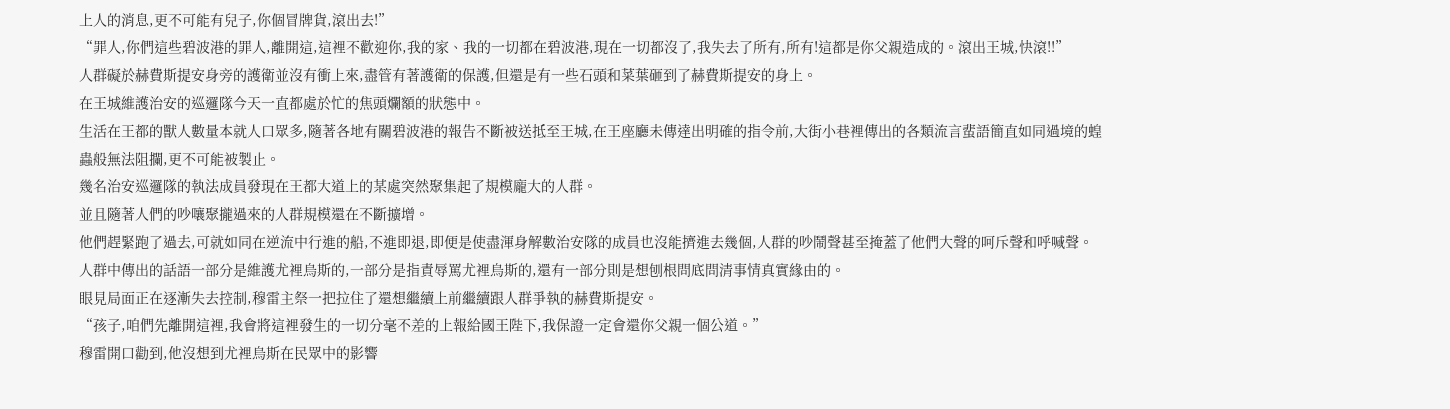上人的消息,更不可能有兒子,你個冒牌貨,滾出去!”
“罪人,你們這些碧波港的罪人,離開這,這裡不歡迎你,我的家、我的一切都在碧波港,現在一切都沒了,我失去了所有,所有!這都是你父親造成的。滾出王城,快滾!!”
人群礙於赫費斯提安身旁的護衛並沒有衝上來,盡管有著護衛的保護,但還是有一些石頭和菜葉砸到了赫費斯提安的身上。
在王城維護治安的巡邏隊今天一直都處於忙的焦頭爛額的狀態中。
生活在王都的獸人數量本就人口眾多,隨著各地有關碧波港的報告不斷被送抵至王城,在王座廳未傳達出明確的指令前,大街小巷裡傳出的各類流言蜚語簡直如同過境的蝗蟲般無法阻攔,更不可能被製止。
幾名治安巡邏隊的執法成員發現在王都大道上的某處突然聚集起了規模龐大的人群。
並且隨著人們的吵嚷聚攏過來的人群規模還在不斷擴增。
他們趕緊跑了過去,可就如同在逆流中行進的船,不進即退,即便是使盡渾身解數治安隊的成員也沒能擠進去幾個,人群的吵鬧聲甚至掩蓋了他們大聲的呵斥聲和呼喊聲。
人群中傳出的話語一部分是維護尤裡烏斯的,一部分是指責辱罵尤裡烏斯的,還有一部分則是想刨根問底問清事情真實緣由的。
眼見局面正在逐漸失去控制,穆雷主祭一把拉住了還想繼續上前繼續跟人群爭執的赫費斯提安。
“孩子,咱們先離開這裡,我會將這裡發生的一切分毫不差的上報給國王陛下,我保證一定會還你父親一個公道。”
穆雷開口勸到,他沒想到尤裡烏斯在民眾中的影響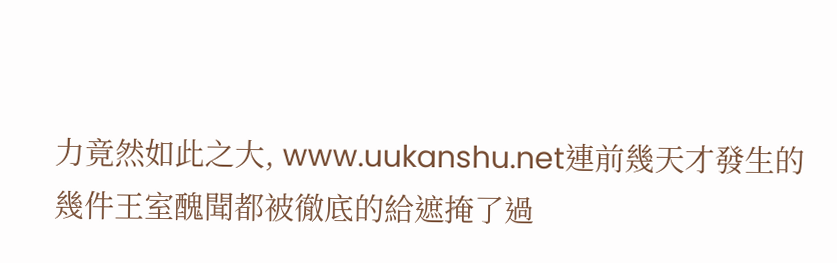力竟然如此之大, www.uukanshu.net連前幾天才發生的幾件王室醜聞都被徹底的給遮掩了過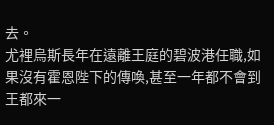去。
尤裡烏斯長年在遠離王庭的碧波港任職,如果沒有霍恩陛下的傳喚,甚至一年都不會到王都來一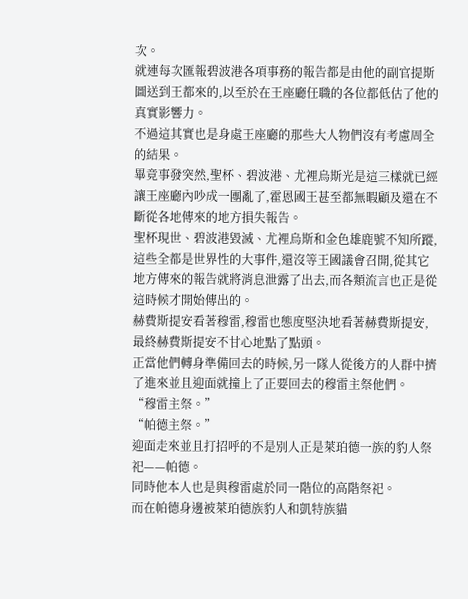次。
就連每次匯報碧波港各項事務的報告都是由他的副官提斯圖送到王都來的,以至於在王座廳任職的各位都低估了他的真實影響力。
不過這其實也是身處王座廳的那些大人物們沒有考慮周全的結果。
畢竟事發突然,聖杯、碧波港、尤裡烏斯光是這三樣就已經讓王座廳內吵成一團亂了,霍恩國王甚至都無暇顧及還在不斷從各地傳來的地方損失報告。
聖杯現世、碧波港毀滅、尤裡烏斯和金色雄鹿號不知所蹤,這些全都是世界性的大事件,還沒等王國議會召開,從其它地方傳來的報告就將消息泄露了出去,而各類流言也正是從這時候才開始傳出的。
赫費斯提安看著穆雷,穆雷也態度堅決地看著赫費斯提安,最終赫費斯提安不甘心地點了點頭。
正當他們轉身準備回去的時候,另一隊人從後方的人群中擠了進來並且迎面就撞上了正要回去的穆雷主祭他們。
“穆雷主祭。”
“帕德主祭。”
迎面走來並且打招呼的不是別人正是萊珀德一族的豹人祭祀——帕德。
同時他本人也是與穆雷處於同一階位的高階祭祀。
而在帕德身邊被萊珀德族豹人和凱特族貓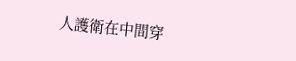人護衛在中間穿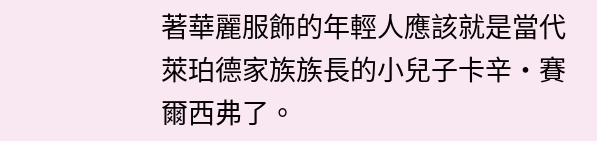著華麗服飾的年輕人應該就是當代萊珀德家族族長的小兒子卡辛·賽爾西弗了。